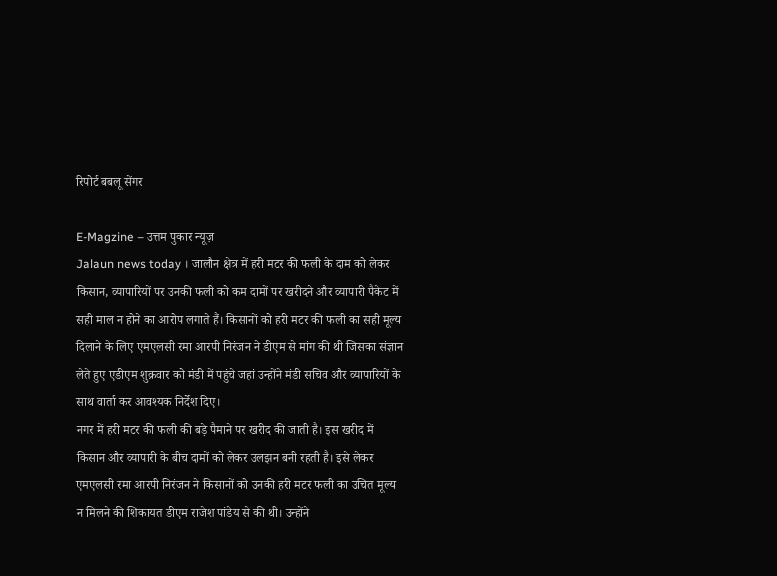रिपोर्ट बबलू सेंगर

E-Magzine – उत्तम पुकार न्यूज़
Jalaun news today । जालौन क्षेत्र में हरी मटर की फली के दाम को लेकर किसान, व्यापारियों पर उनकी फली को कम दामों पर खरीदने और व्यापारी पैकेट में सही माल न होने का आरोप लगाते हैं। किसानों को हरी मटर की फली का सही मूल्य दिलाने के लिए एमएलसी रमा आरपी निरंजन ने डीएम से मांग की थी जिसका संज्ञान लेते हुए एडीएम शुक्रवार को मंडी में पहुंचे जहां उन्होंने मंडी सचिव और व्यापारियों के साथ वार्ता कर आवश्यक निर्देश दिए।
नगर में हरी मटर की फली की बड़े पैमाने पर खरीद की जाती है। इस खरीद में किसान और व्यापारी के बीच दामों को लेकर उलझन बनी रहती है। इसे लेकर एमएलसी रमा आरपी निरंजन ने किसानों को उनकी हरी मटर फली का उचित मूल्य न मिलने की शिकायत डीएम राजेश पांडेय से की थी। उन्होंने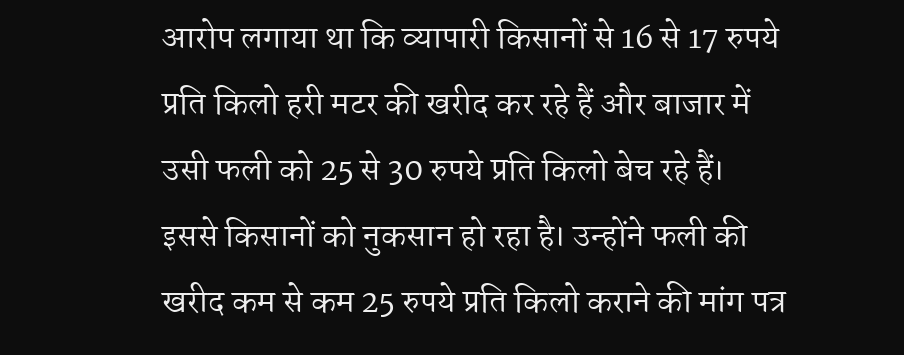आरोप लगाया था कि व्यापारी किसानों से 16 से 17 रुपये प्रति किलो हरी मटर की खरीद कर रहे हैं और बाजार में उसी फली को 25 से 30 रुपये प्रति किलो बेच रहे हैं। इससे किसानों को नुकसान हो रहा है। उन्होंने फली की खरीद कम से कम 25 रुपये प्रति किलो कराने की मांग पत्र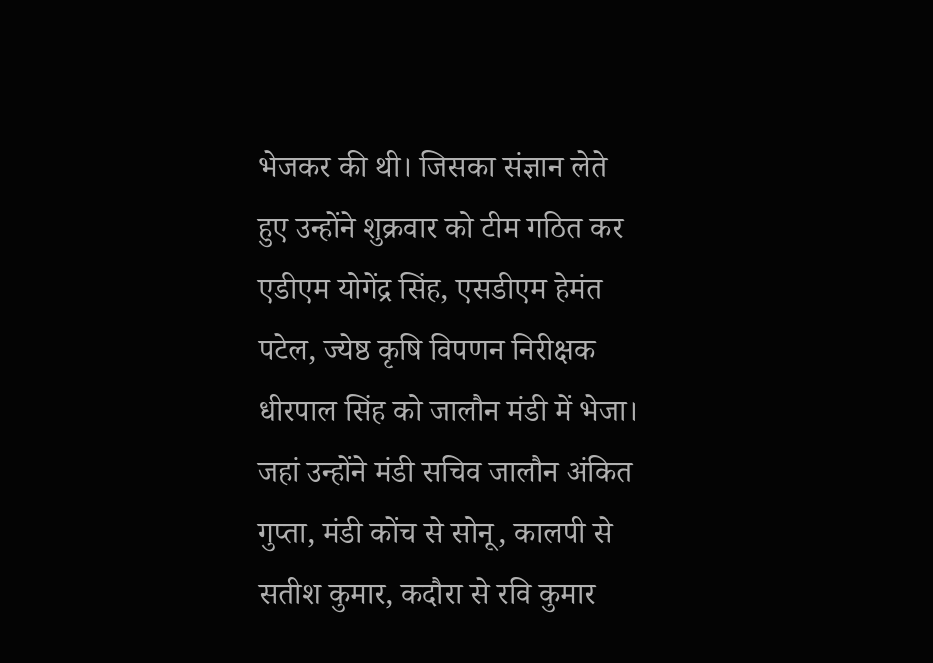भेजकर की थी। जिसका संज्ञान लेते हुए उन्होंने शुक्रवार को टीम गठित कर एडीएम योगेंद्र सिंह, एसडीएम हेमंत पटेल, ज्येष्ठ कृषि विपणन निरीक्षक धीरपाल सिंह को जालौन मंडी में भेजा। जहां उन्होंने मंडी सचिव जालौन अंकित गुप्ता, मंडी कोंच से सोनू, कालपी से सतीश कुमार, कदौरा से रवि कुमार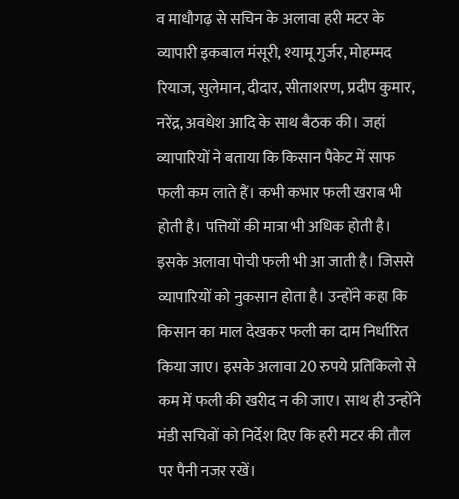व माधौगढ़ से सचिन के अलावा हरी मटर के व्यापारी इकबाल मंसूरी, श्यामू गुर्जर, मोहम्मद रियाज, सुलेमान, दीदार, सीताशरण, प्रदीप कुमार, नरेंद्र, अवधेश आदि के साथ बैठक की। जहां व्यापारियों ने बताया कि किसान पैकेट में साफ फली कम लाते हैं। कभी कभार फली खराब भी होती है। पत्तियों की मात्रा भी अधिक होती है। इसके अलावा पोची फली भी आ जाती है। जिससे व्यापारियों को नुकसान होता है। उन्होंने कहा कि किसान का माल देखकर फली का दाम निर्धारित किया जाए। इसके अलावा 20 रुपये प्रतिकिलो से कम में फली की खरीद न की जाए। साथ ही उन्होंने मंडी सचिवों को निर्देश दिए कि हरी मटर की तौल पर पैनी नजर रखें।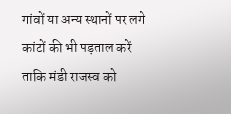गांवों या अन्य स्थानों पर लगे कांटों की भी पड़ताल करें ताकि मंडी राजस्व को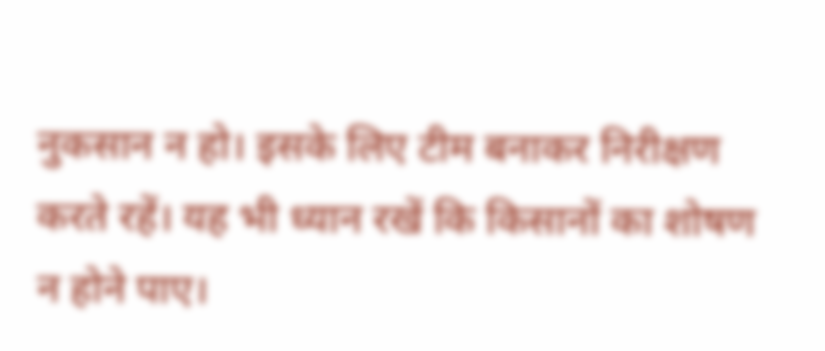नुकसान न हो। इसके लिए टीम बनाकर निरीक्षण करते रहें। यह भी ध्यान रखें कि किसानों का शोषण न होने पाए।